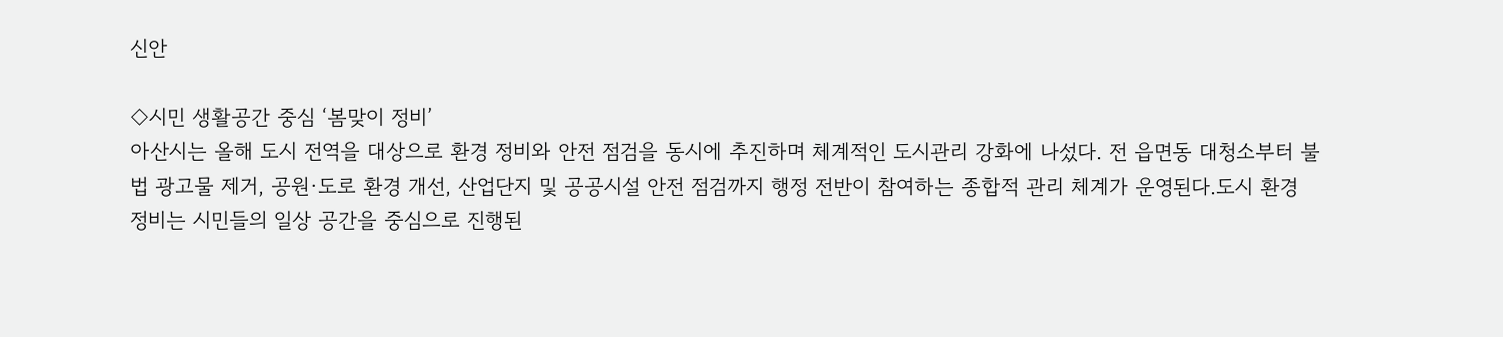신안

◇시민 생활공간 중심 ‘봄맞이 정비’
아산시는 올해 도시 전역을 대상으로 환경 정비와 안전 점검을 동시에 추진하며 체계적인 도시관리 강화에 나섰다. 전 읍면동 대청소부터 불법 광고물 제거, 공원·도로 환경 개선, 산업단지 및 공공시설 안전 점검까지 행정 전반이 참여하는 종합적 관리 체계가 운영된다.도시 환경 정비는 시민들의 일상 공간을 중심으로 진행된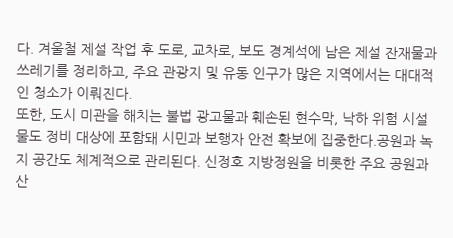다. 겨울철 제설 작업 후 도로, 교차로, 보도 경계석에 남은 제설 잔재물과 쓰레기를 정리하고, 주요 관광지 및 유동 인구가 많은 지역에서는 대대적인 청소가 이뤄진다.
또한, 도시 미관을 해치는 불법 광고물과 훼손된 현수막, 낙하 위험 시설물도 정비 대상에 포함돼 시민과 보행자 안전 확보에 집중한다.공원과 녹지 공간도 체계적으로 관리된다. 신정호 지방정원을 비롯한 주요 공원과 산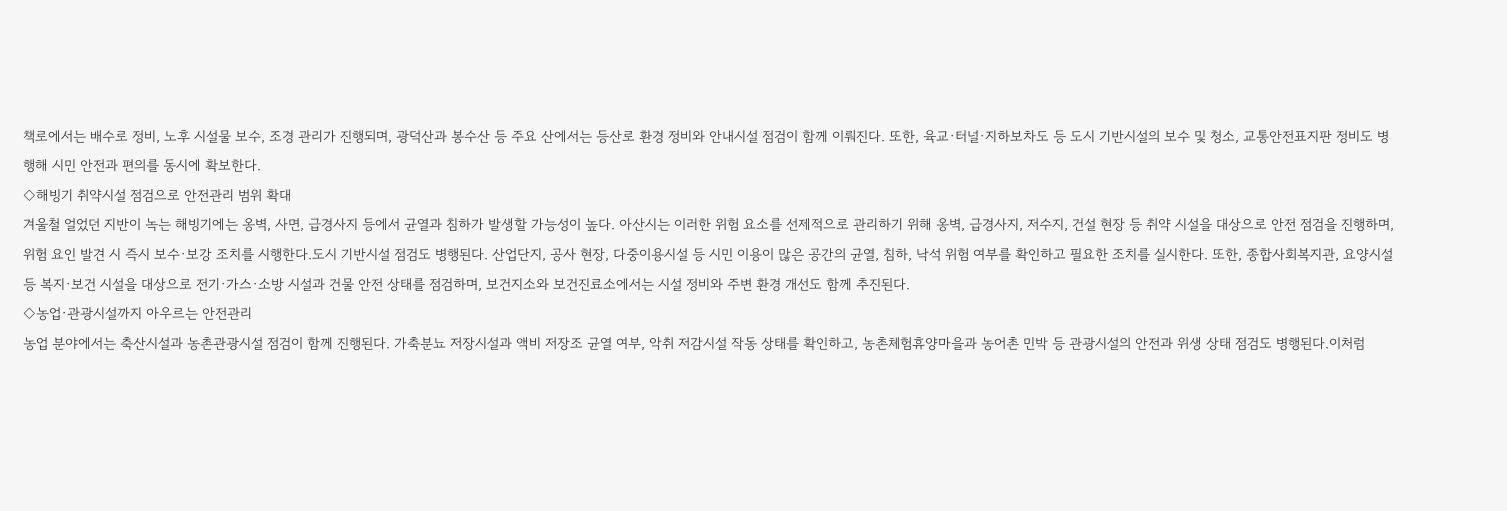책로에서는 배수로 정비, 노후 시설물 보수, 조경 관리가 진행되며, 광덕산과 봉수산 등 주요 산에서는 등산로 환경 정비와 안내시설 점검이 함께 이뤄진다. 또한, 육교·터널·지하보차도 등 도시 기반시설의 보수 및 청소, 교통안전표지판 정비도 병행해 시민 안전과 편의를 동시에 확보한다.
◇해빙기 취약시설 점검으로 안전관리 범위 확대
겨울철 얼었던 지반이 녹는 해빙기에는 옹벽, 사면, 급경사지 등에서 균열과 침하가 발생할 가능성이 높다. 아산시는 이러한 위험 요소를 선제적으로 관리하기 위해 옹벽, 급경사지, 저수지, 건설 현장 등 취약 시설을 대상으로 안전 점검을 진행하며, 위험 요인 발견 시 즉시 보수·보강 조치를 시행한다.도시 기반시설 점검도 병행된다. 산업단지, 공사 현장, 다중이용시설 등 시민 이용이 많은 공간의 균열, 침하, 낙석 위험 여부를 확인하고 필요한 조치를 실시한다. 또한, 종합사회복지관, 요양시설 등 복지·보건 시설을 대상으로 전기·가스·소방 시설과 건물 안전 상태를 점검하며, 보건지소와 보건진료소에서는 시설 정비와 주변 환경 개선도 함께 추진된다.
◇농업·관광시설까지 아우르는 안전관리
농업 분야에서는 축산시설과 농촌관광시설 점검이 함께 진행된다. 가축분뇨 저장시설과 액비 저장조 균열 여부, 악취 저감시설 작동 상태를 확인하고, 농촌체험휴양마을과 농어촌 민박 등 관광시설의 안전과 위생 상태 점검도 병행된다.이처럼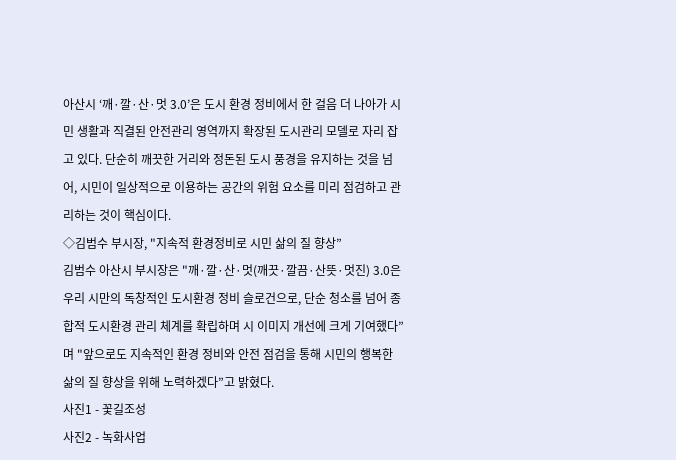아산시 ‘깨·깔·산·멋 3.0’은 도시 환경 정비에서 한 걸음 더 나아가 시민 생활과 직결된 안전관리 영역까지 확장된 도시관리 모델로 자리 잡고 있다. 단순히 깨끗한 거리와 정돈된 도시 풍경을 유지하는 것을 넘어, 시민이 일상적으로 이용하는 공간의 위험 요소를 미리 점검하고 관리하는 것이 핵심이다.
◇김범수 부시장, "지속적 환경정비로 시민 삶의 질 향상”
김범수 아산시 부시장은 "깨·깔·산·멋(깨끗·깔끔·산뜻·멋진) 3.0은 우리 시만의 독창적인 도시환경 정비 슬로건으로, 단순 청소를 넘어 종합적 도시환경 관리 체계를 확립하며 시 이미지 개선에 크게 기여했다”며 "앞으로도 지속적인 환경 정비와 안전 점검을 통해 시민의 행복한 삶의 질 향상을 위해 노력하겠다”고 밝혔다.
사진1 - 꽃길조성
사진2 - 녹화사업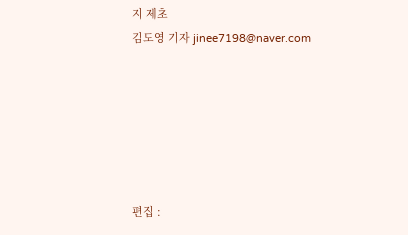지 제초
김도영 기자 jinee7198@naver.com






편집 :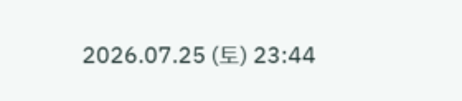2026.07.25 (토) 23:44